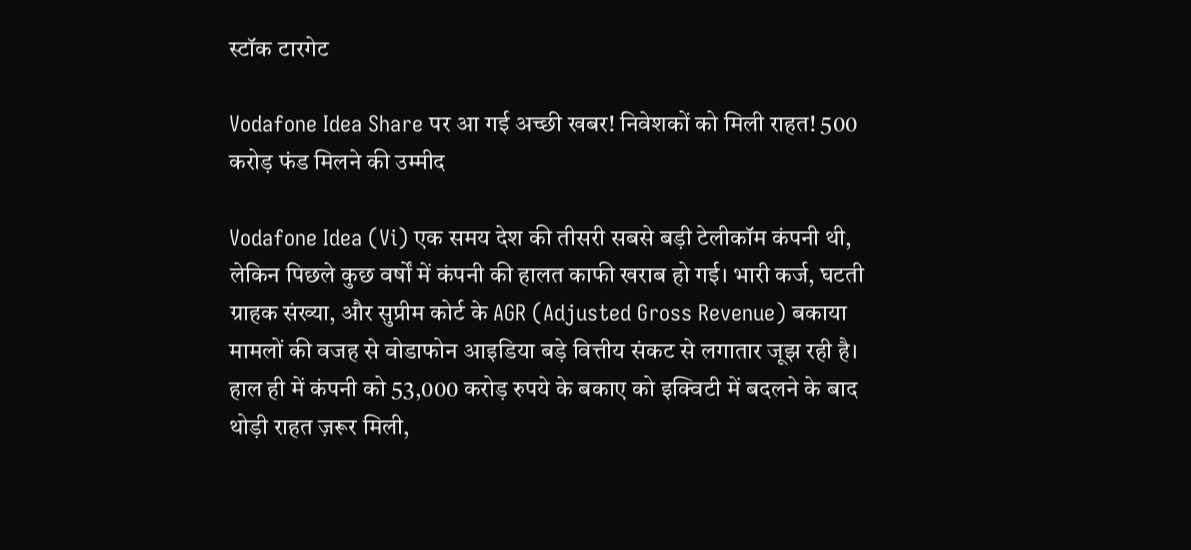स्टॉक टारगेट

Vodafone Idea Share पर आ गई अच्छी खबर! निवेशकों को मिली राहत! 500 करोड़ फंड मिलने की उम्मीद

Vodafone Idea (Vi) एक समय देश की तीसरी सबसे बड़ी टेलीकॉम कंपनी थी, लेकिन पिछले कुछ वर्षों में कंपनी की हालत काफी खराब हो गई। भारी कर्ज, घटती ग्राहक संख्या, और सुप्रीम कोर्ट के AGR (Adjusted Gross Revenue) बकाया मामलों की वजह से वोडाफोन आइडिया बड़े वित्तीय संकट से लगातार जूझ रही है। हाल ही में कंपनी को 53,000 करोड़ रुपये के बकाए को इक्विटी में बदलने के बाद थोड़ी राहत ज़रूर मिली,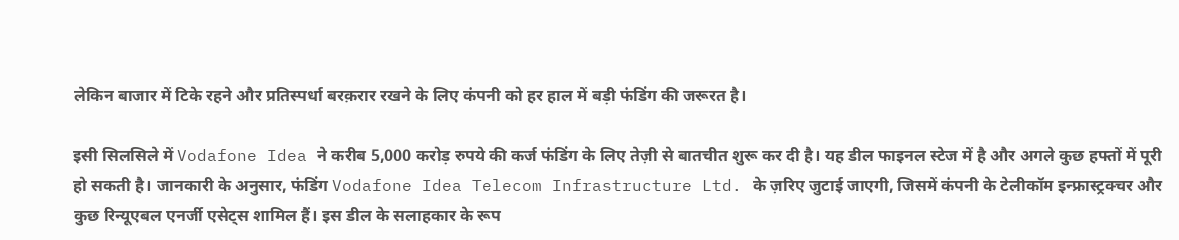लेकिन बाजार में टिके रहने और प्रतिस्पर्धा बरक़रार रखने के लिए कंपनी को हर हाल में बड़ी फंडिंग की जरूरत है।

इसी सिलसिले में Vodafone Idea ने करीब 5,000 करोड़ रुपये की कर्ज फंडिंग के लिए तेज़ी से बातचीत शुरू कर दी है। यह डील फाइनल स्टेज में है और अगले कुछ हफ्तों में पूरी हो सकती है। जानकारी के अनुसार, फंडिंग Vodafone Idea Telecom Infrastructure Ltd. के ज़रिए जुटाई जाएगी, जिसमें कंपनी के टेलीकॉम इन्फ्रास्ट्रक्चर और कुछ रिन्यूएबल एनर्जी एसेट्स शामिल हैं। इस डील के सलाहकार के रूप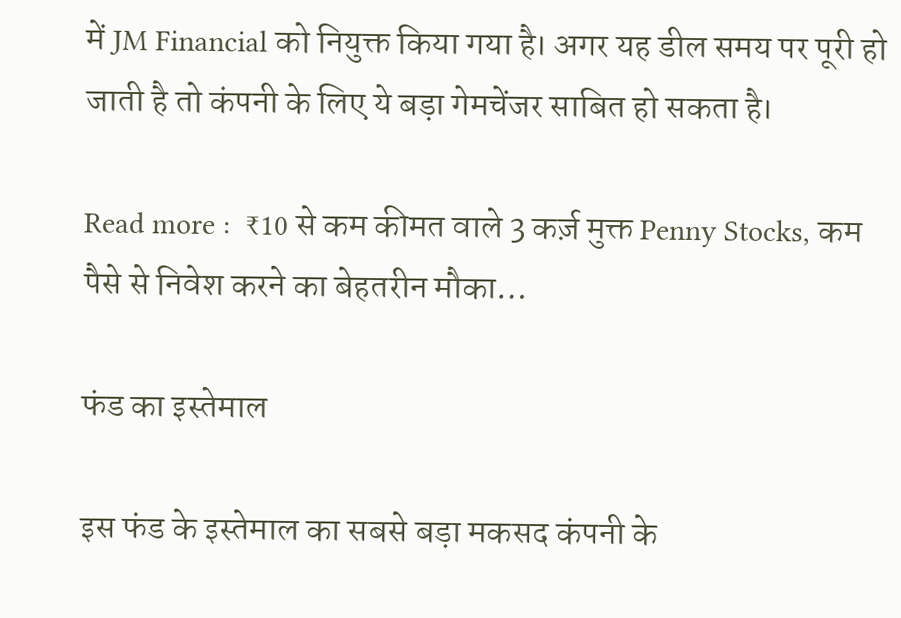में JM Financial को नियुक्त किया गया है। अगर यह डील समय पर पूरी हो जाती है तो कंपनी के लिए ये बड़ा गेमचेंजर साबित हो सकता है।

Read more :  ₹10 से कम कीमत वाले 3 कर्ज़ मुक्त Penny Stocks, कम पैसे से निवेश करने का बेहतरीन मौका…

फंड का इस्तेमाल

इस फंड के इस्तेमाल का सबसे बड़ा मकसद कंपनी के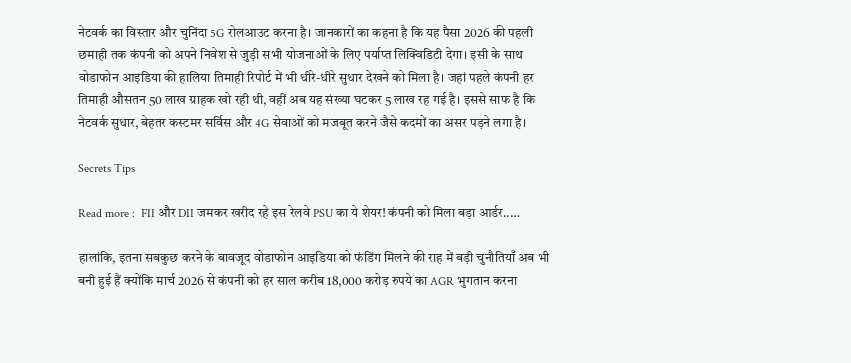नेटवर्क का विस्तार और चुनिंदा 5G रोलआउट करना है। जानकारों का कहना है कि यह पैसा 2026 की पहली छमाही तक कंपनी को अपने निवेश से जुड़ी सभी योजनाओं के लिए पर्याप्त लिक्विडिटी देगा। इसी के साथ वोडाफोन आइडिया की हालिया तिमाही रिपोर्ट में भी धीरे-धीरे सुधार देखने को मिला है। जहां पहले कंपनी हर तिमाही औसतन 50 लाख ग्राहक खो रही थी, वहीं अब यह संख्या घटकर 5 लाख रह गई है। इससे साफ है कि नेटवर्क सुधार, बेहतर कस्टमर सर्विस और 4G सेवाओं को मजबूत करने जैसे कदमों का असर पड़ने लगा है।

Secrets Tips

Read more :  FII और DII जमकर खरीद रहे इस रेलवे PSU का ये शेयर! कंपनी को मिला बड़ा आर्डर..…

हालांकि, इतना सबकुछ करने के बावजूद वोडाफोन आइडिया को फंडिंग मिलने की राह में बड़ी चुनौतियाँ अब भी बनी हुई हैं क्योंकि मार्च 2026 से कंपनी को हर साल करीब 18,000 करोड़ रुपये का AGR भुगतान करना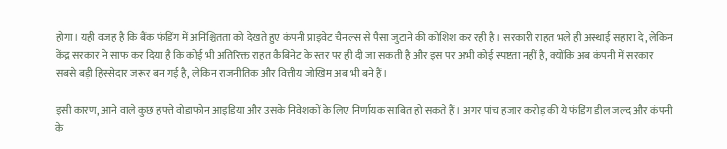होगा। यही वजह है कि बैंक फंडिंग में अनिश्चितता को देखते हुए कंपनी प्राइवेट चैनल्स से पैसा जुटाने की कोशिश कर रही है। सरकारी राहत भले ही अस्थाई सहारा दे, लेकिन केंद्र सरकार ने साफ कर दिया है कि कोई भी अतिरिक्त राहत कैबिनेट के स्तर पर ही दी जा सकती है और इस पर अभी कोई स्पष्टता नहीं है, क्योंकि अब कंपनी में सरकार सबसे बड़ी हिस्सेदार जरूर बन गई है, लेकिन राजनीतिक और वित्तीय जोखिम अब भी बने हैं।

इसी कारण, आने वाले कुछ हफ्ते वोडाफोन आइडिया और उसके निवेशकों के लिए निर्णायक साबित हो सकते हैं। अगर पांच हजार करोड़ की ये फंडिंग डील जल्द और कंपनी के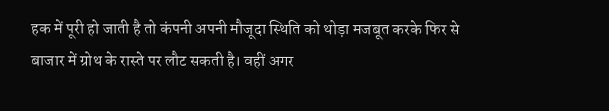हक में पूरी हो जाती है तो कंपनी अपनी मौजूदा स्थिति को थोड़ा मजबूत करके फिर से बाजार में ग्रोथ के रास्ते पर लौट सकती है। वहीं अगर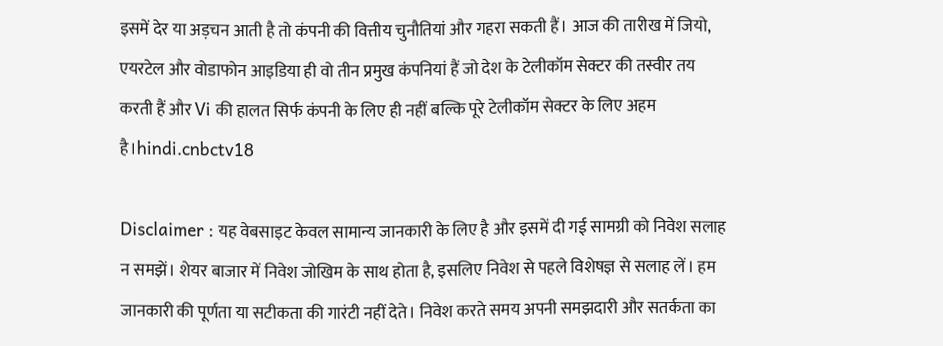इसमें देर या अड़चन आती है तो कंपनी की वित्तीय चुनौतियां और गहरा सकती हैं। आज की तारीख में जियो, एयरटेल और वोडाफोन आइडिया ही वो तीन प्रमुख कंपनियां हैं जो देश के टेलीकॉम सेक्टर की तस्वीर तय करती हैं और Vi की हालत सिर्फ कंपनी के लिए ही नहीं बल्कि पूरे टेलीकॉम सेक्टर के लिए अहम है।hindi.cnbctv18

Disclaimer : यह वेबसाइट केवल सामान्य जानकारी के लिए है और इसमें दी गई सामग्री को निवेश सलाह न समझें। शेयर बाजार में निवेश जोखिम के साथ होता है, इसलिए निवेश से पहले विशेषज्ञ से सलाह लें। हम जानकारी की पूर्णता या सटीकता की गारंटी नहीं देते। निवेश करते समय अपनी समझदारी और सतर्कता का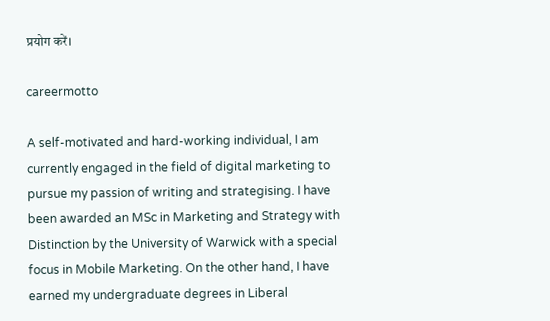प्रयोग करें।

careermotto

A self-motivated and hard-working individual, I am currently engaged in the field of digital marketing to pursue my passion of writing and strategising. I have been awarded an MSc in Marketing and Strategy with Distinction by the University of Warwick with a special focus in Mobile Marketing. On the other hand, I have earned my undergraduate degrees in Liberal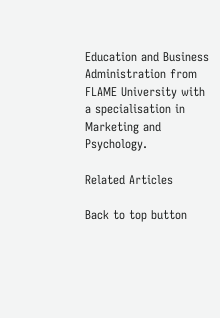Education and Business Administration from FLAME University with a specialisation in Marketing and Psychology.

Related Articles

Back to top button